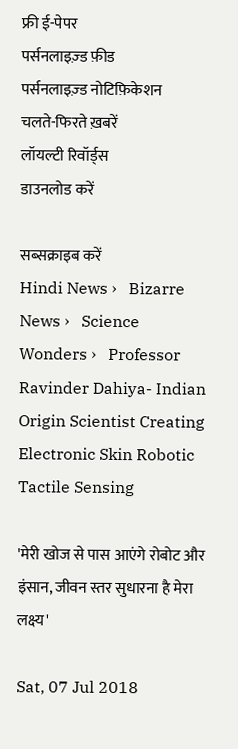फ्री ई-पेपर
पर्सनलाइज़्ड फ़ीड
पर्सनलाइज़्ड नोटिफ़िकेशन
चलते-फिरते ख़बरें
लॉयल्टी रिवॉर्ड्स
डाउनलोड करें

सब्सक्राइब करें
Hindi News ›   Bizarre News ›   Science Wonders ›   Professor Ravinder Dahiya- Indian Origin Scientist Creating Electronic Skin Robotic Tactile Sensing

'मेरी खोज से पास आएंगे रोबोट और इंसान, जीवन स्तर सुधारना है मेरा लक्ष्य'

Sat, 07 Jul 2018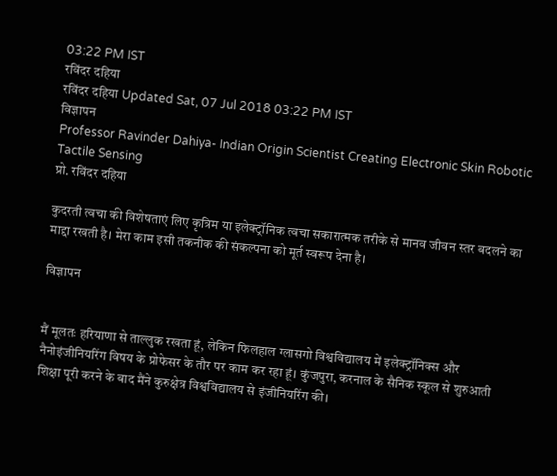03:22 PM IST
रविंदर दहिया
रविंदर दहिया Updated Sat, 07 Jul 2018 03:22 PM IST
विज्ञापन
Professor Ravinder Dahiya- Indian Origin Scientist Creating Electronic Skin Robotic Tactile Sensing
प्रो. रविंदर दहिया

कुदरती त्वचा की विशेषताएं लिए कृत्रिम या इलेक्ट्रॉनिक त्वचा सकारात्मक तरीके से मानव जीवन स्तर बदलने का माद्दा रखती है। मेरा काम इसी तकनीक की संकल्पना को मूर्त स्वरूप देना है।

विज्ञापन


मैं मूलतः हरियाणा से ताल्लुक रखता हूं, लेकिन फिलहाल ग्लासगो विश्वविद्यालय में इलेक्ट्रॉनिक्स और नैनोइंजीनियरिंग विषय के प्रोफेसर के तौर पर काम कर रहा हूं। कुंजपुरा, करनाल के सैनिक स्कूल से शुरुआती शिक्षा पूरी करने के बाद मैंने कुरुक्षेत्र विश्वविद्यालय से इंजीनियरिंग की।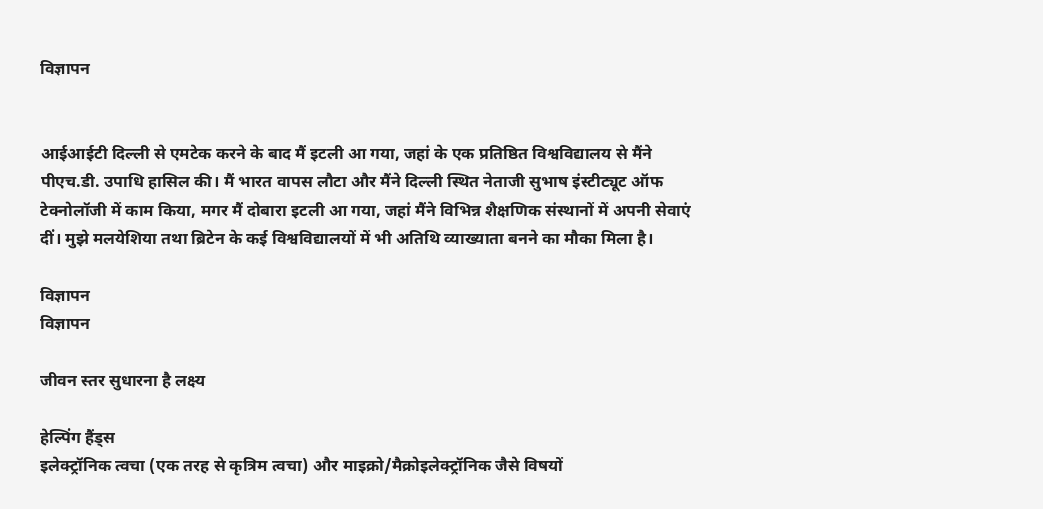विज्ञापन


आईआईटी दिल्ली से एमटेक करने के बाद मैं इटली आ गया, जहां के एक प्रतिष्ठित विश्वविद्यालय से मैंने पीएच.डी. उपाधि हासिल की। मैं भारत वापस लौटा और मैंने दिल्ली स्थित नेताजी सुभाष इंस्टीट्यूट ऑफ टेक्नोलॉजी में काम किया, मगर मैं दोबारा इटली आ गया, जहां मैंने विभिन्न शैक्षणिक संस्थानों में अपनी सेवाएं दीं। मुझे मलयेशिया तथा ब्रिटेन के कई विश्वविद्यालयों में भी अतिथि व्याख्याता बनने का मौका मिला है।

विज्ञापन
विज्ञापन

जीवन स्तर सुधारना है लक्ष्य

हेल्पिंग हैंड्स
इलेक्ट्रॉनिक त्वचा (एक तरह से कृत्रिम त्वचा) और माइक्रो/मैक्रोइलेक्ट्रॉनिक जैसे विषयों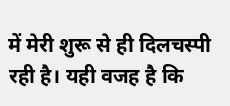में मेरी शुरू से ही दिलचस्पी रही है। यही वजह है कि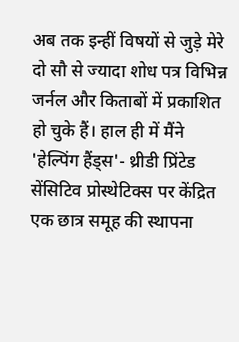अब तक इन्हीं विषयों से जुड़े मेरे दो सौ से ज्यादा शोध पत्र विभिन्न जर्नल और किताबों में प्रकाशित हो चुके हैं। हाल ही में मैंने 'हेल्पिंग हैंड्स'- थ्रीडी प्रिंटेड सेंसिटिव प्रोस्थेटिक्स पर केंद्रित एक छात्र समूह की स्थापना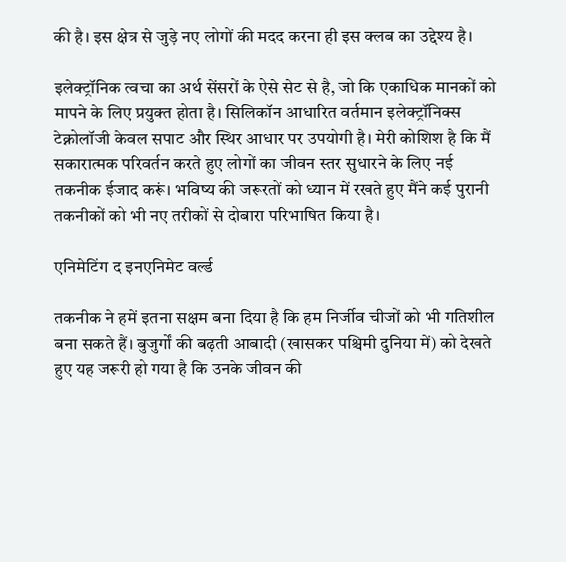की है। इस क्षेत्र से जुड़े नए लोगों की मदद करना ही इस क्लब का उद्देश्य है।

इलेक्ट्रॉनिक त्वचा का अर्थ सेंसरों के ऐसे सेट से है, जो कि एकाधिक मानकों को मापने के लिए प्रयुक्त होता है। सिलिकॉन आधारित वर्तमान इलेक्ट्रॉनिक्स टेक्नोलॉजी केवल सपाट और स्थिर आधार पर उपयोगी है। मेरी कोशिश है कि मैं सकारात्मक परिवर्तन करते हुए लोगों का जीवन स्तर सुधारने के लिए नई तकनीक ईजाद करूं। भविष्य की जरूरतों को ध्यान में रखते हुए मैंने कई पुरानी तकनीकों को भी नए तरीकों से दोबारा परिभाषित किया है।

एनिमेटिंग द इनएनिमेट वर्ल्ड

तकनीक ने हमें इतना सक्षम बना दिया है कि हम निर्जीव चीजों को भी गतिशील बना सकते हैं। बुजुर्गों की बढ़ती आबादी (खासकर पश्चिमी दुनिया में) को देखते हुए यह जरूरी हो गया है कि उनके जीवन की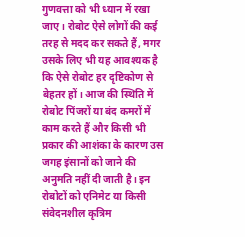गुणवत्ता को भी ध्यान में रखा जाए। रोबोट ऐसे लोगों की कई तरह से मदद कर सकते हैं, मगर उसके लिए भी यह आवश्यक है कि ऐसे रोबोट हर दृष्टिकोण से बेहतर हों। आज की स्थिति में रोबोट पिंजरों या बंद कमरों में काम करते हैं और किसी भी प्रकार की आशंका के कारण उस जगह इंसानों को जाने की अनुमति नहीं दी जाती है। इन रोबोटों को एनिमेट या किसी संवेदनशील कृत्रिम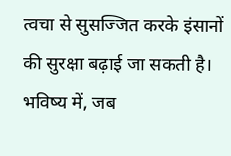त्वचा से सुसज्जित करके इंसानों की सुरक्षा बढ़ाई जा सकती है। भविष्य में, जब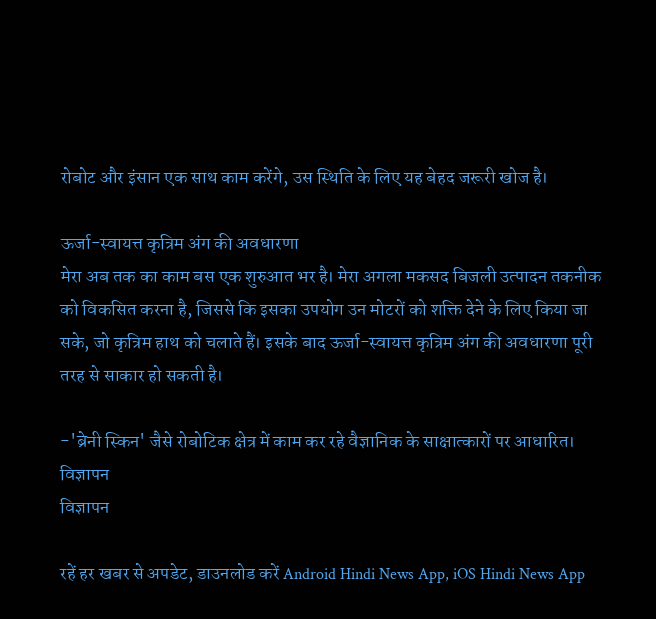रोबोट और इंसान एक साथ काम करेंगे, उस स्थिति के लिए यह बेहद जरूरी खोज है।

ऊर्जा-स्वायत्त कृत्रिम अंग की अवधारणा
मेरा अब तक का काम बस एक शुरुआत भर है। मेरा अगला मकसद बिजली उत्पादन तकनीक को विकसित करना है, जिससे कि इसका उपयोग उन मोटरों को शक्ति देने के लिए किया जा सके, जो कृत्रिम हाथ को चलाते हैं। इसके बाद ऊर्जा-स्वायत्त कृत्रिम अंग की अवधारणा पूरी तरह से साकार हो सकती है।

-'ब्रेनी स्किन' जैसे रोबोटिक क्षेत्र में काम कर रहे वैज्ञानिक के साक्षात्कारों पर आधारित।
विज्ञापन
विज्ञापन

रहें हर खबर से अपडेट, डाउनलोड करें Android Hindi News App, iOS Hindi News App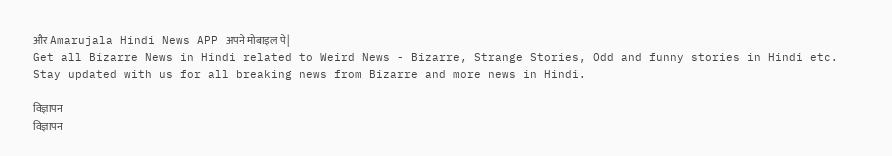और Amarujala Hindi News APP अपने मोबाइल पे|
Get all Bizarre News in Hindi related to Weird News - Bizarre, Strange Stories, Odd and funny stories in Hindi etc. Stay updated with us for all breaking news from Bizarre and more news in Hindi.

विज्ञापन
विज्ञापन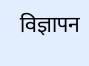विज्ञापन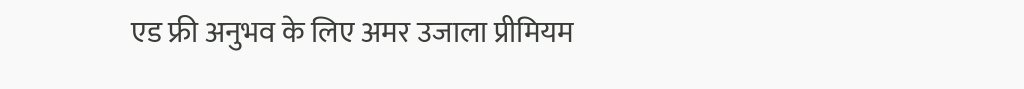एड फ्री अनुभव के लिए अमर उजाला प्रीमियम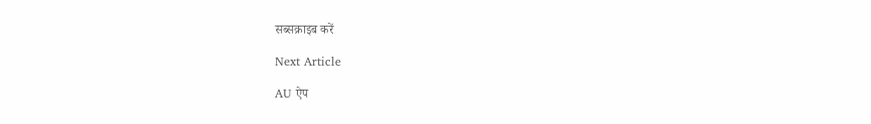सब्सक्राइब करें

Next Article

AU ऐप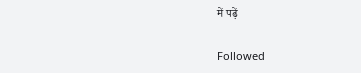में पढ़ें

Followed